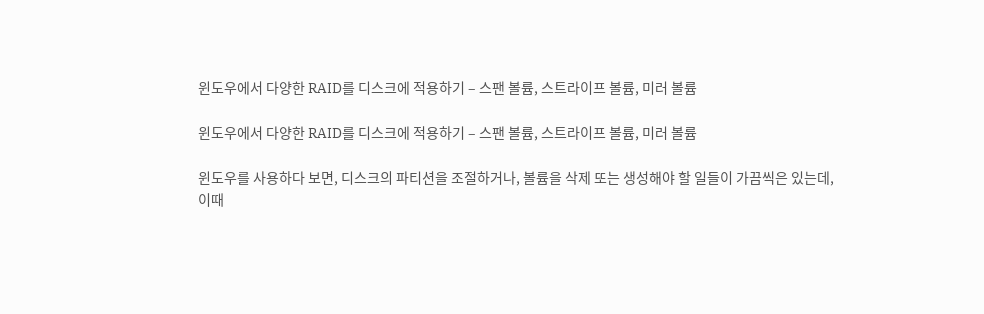윈도우에서 다양한 RAID를 디스크에 적용하기 – 스팬 볼륨, 스트라이프 볼륨, 미러 볼륨

윈도우에서 다양한 RAID를 디스크에 적용하기 – 스팬 볼륨, 스트라이프 볼륨, 미러 볼륨

윈도우를 사용하다 보면, 디스크의 파티션을 조절하거나, 볼륨을 삭제 또는 생성해야 할 일들이 가끔씩은 있는데, 이때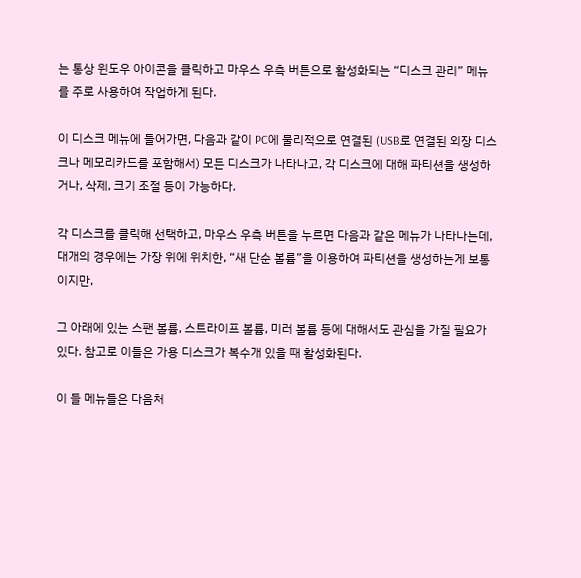는 통상 윈도우 아이콘을 클릭하고 마우스 우측 버튼으로 활성화되는 “디스크 관리” 메뉴를 주로 사용하여 작업하게 된다.

이 디스크 메뉴에 들어가면, 다음과 같이 PC에 물리적으로 연결된 (USB로 연결된 외장 디스크나 메모리카드를 포함해서) 모든 디스크가 나타나고, 각 디스크에 대해 파티션을 생성하거나, 삭제, 크기 조절 등이 가능하다.

각 디스크를 클릭해 선택하고, 마우스 우측 버튼을 누르면 다음과 같은 메뉴가 나타나는데, 대개의 경우에는 가장 위에 위치한, “새 단순 볼륨”을 이용하여 파티션을 생성하는게 보통이지만,

그 아래에 있는 스팬 볼륨, 스트라이프 볼륨, 미러 볼륨 등에 대해서도 관심을 가질 필요가 있다. 참고로 이들은 가용 디스크가 복수개 있을 때 활성화된다.

이 들 메뉴들은 다음처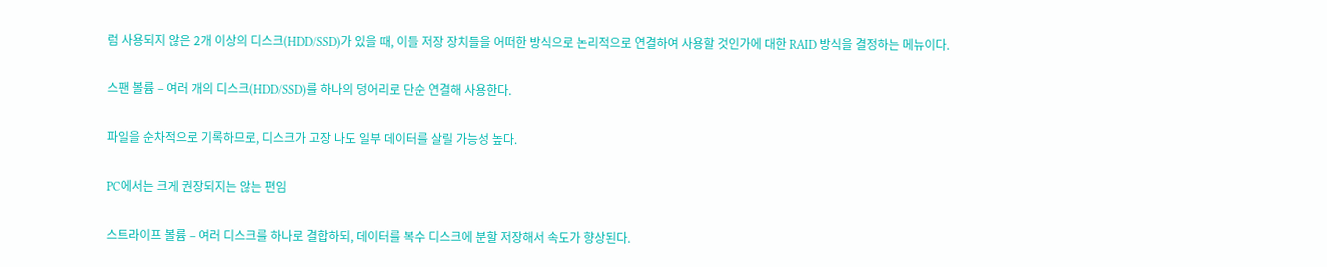럼 사용되지 않은 2개 이상의 디스크(HDD/SSD)가 있을 때, 이들 저장 장치들을 어떠한 방식으로 논리적으로 연결하여 사용할 것인가에 대한 RAID 방식을 결정하는 메뉴이다.

스팬 볼륨 – 여러 개의 디스크(HDD/SSD)를 하나의 덩어리로 단순 연결해 사용한다.

파일을 순차적으로 기록하므로, 디스크가 고장 나도 일부 데이터를 살릴 가능성 높다.

PC에서는 크게 권장되지는 않는 편임

스트라이프 볼륨 – 여러 디스크를 하나로 결합하되, 데이터를 복수 디스크에 분할 저장해서 속도가 향상된다.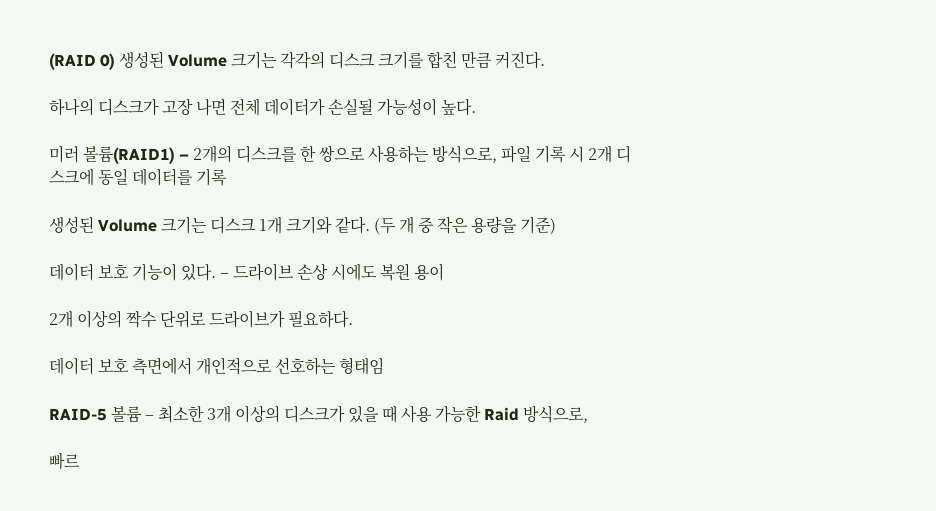(RAID 0) 생성된 Volume 크기는 각각의 디스크 크기를 합친 만큼 커진다.

하나의 디스크가 고장 나면 전체 데이터가 손실될 가능성이 높다.

미러 볼륨(RAID1) – 2개의 디스크를 한 쌍으로 사용하는 방식으로, 파일 기록 시 2개 디스크에 동일 데이터를 기록

생성된 Volume 크기는 디스크 1개 크기와 같다. (두 개 중 작은 용량을 기준)

데이터 보호 기능이 있다. – 드라이브 손상 시에도 복원 용이

2개 이상의 짝수 단위로 드라이브가 필요하다.

데이터 보호 측면에서 개인적으로 선호하는 형태임

RAID-5 볼륨 – 최소한 3개 이상의 디스크가 있을 때 사용 가능한 Raid 방식으로,

빠르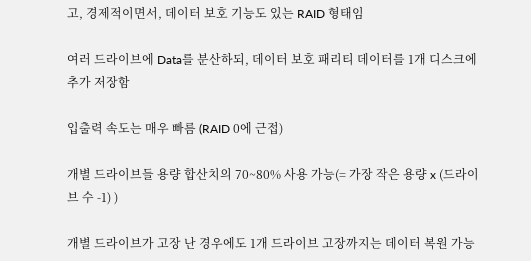고, 경제적이면서, 데이터 보호 기능도 있는 RAID 형태임

여러 드라이브에 Data를 분산하되, 데이터 보호 패리티 데이터를 1개 디스크에 추가 저장함

입출력 속도는 매우 빠름 (RAID 0에 근접)

개별 드라이브들 용량 합산치의 70~80% 사용 가능(= 가장 작은 용량 x (드라이브 수 -1) )

개별 드라이브가 고장 난 경우에도 1개 드라이브 고장까지는 데이터 복원 가능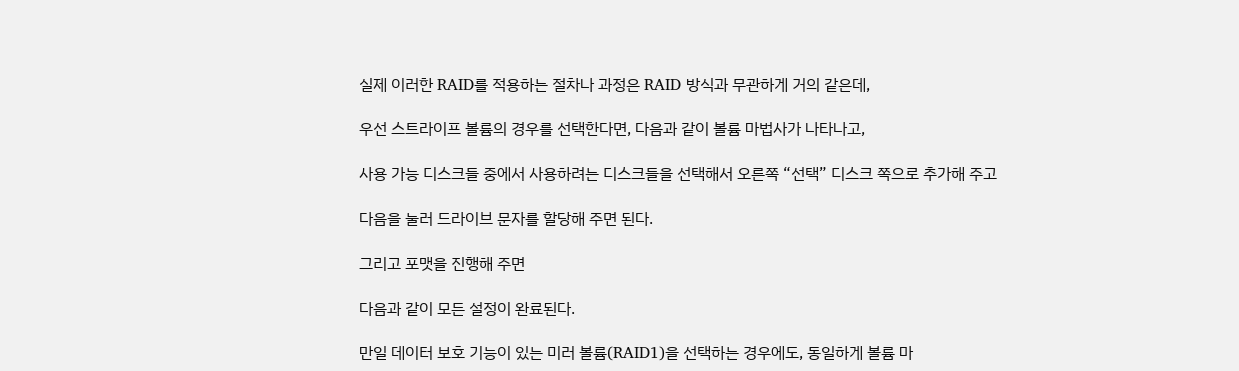실제 이러한 RAID를 적용하는 절차나 과정은 RAID 방식과 무관하게 거의 같은데,

우선 스트라이프 볼륨의 경우를 선택한다면, 다음과 같이 볼륨 마법사가 나타나고,

사용 가능 디스크들 중에서 사용하려는 디스크들을 선택해서 오른쪽 “선택” 디스크 쪽으로 추가해 주고

다음을 눌러 드라이브 문자를 할당해 주면 된다.

그리고 포맷을 진행해 주면

다음과 같이 모든 설정이 완료된다.

만일 데이터 보호 기능이 있는 미러 볼륨(RAID1)을 선택하는 경우에도, 동일하게 볼륨 마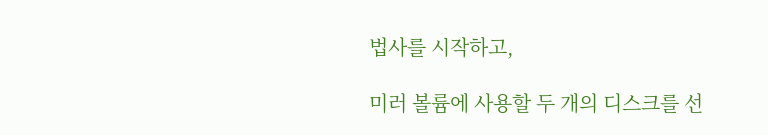법사를 시작하고,

미러 볼륨에 사용할 두 개의 디스크를 선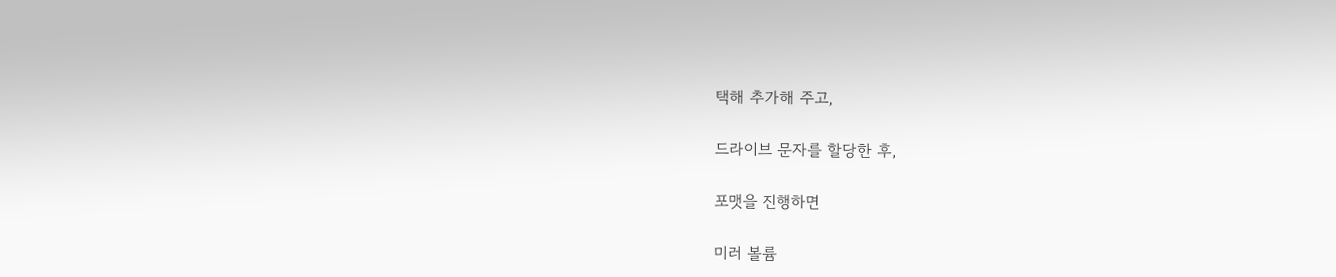택해 추가해 주고,

드라이브 문자를 할당한 후,

포맷을 진행하면

미러 볼륨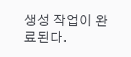생성 작업이 완료된다.